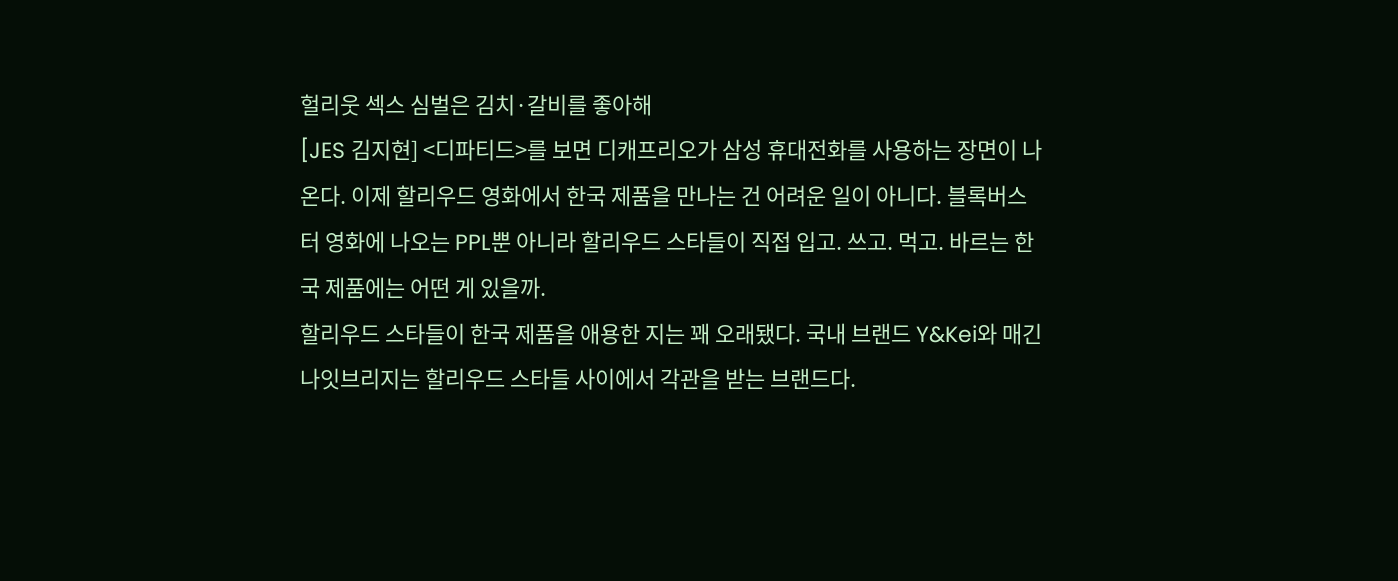헐리웃 섹스 심벌은 김치·갈비를 좋아해
[JES 김지현] <디파티드>를 보면 디캐프리오가 삼성 휴대전화를 사용하는 장면이 나온다. 이제 할리우드 영화에서 한국 제품을 만나는 건 어려운 일이 아니다. 블록버스터 영화에 나오는 PPL뿐 아니라 할리우드 스타들이 직접 입고. 쓰고. 먹고. 바르는 한국 제품에는 어떤 게 있을까.
할리우드 스타들이 한국 제품을 애용한 지는 꽤 오래됐다. 국내 브랜드 Y&Kei와 매긴나잇브리지는 할리우드 스타들 사이에서 각관을 받는 브랜드다.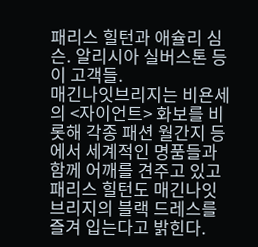패리스 힐턴과 애슐리 심슨. 알리시아 실버스톤 등이 고객들.
매긴나잇브리지는 비욘세의 <자이언트> 화보를 비롯해 각종 패션 월간지 등에서 세계적인 명품들과 함께 어깨를 견주고 있고 패리스 힐턴도 매긴나잇브리지의 블랙 드레스를 즐겨 입는다고 밝힌다.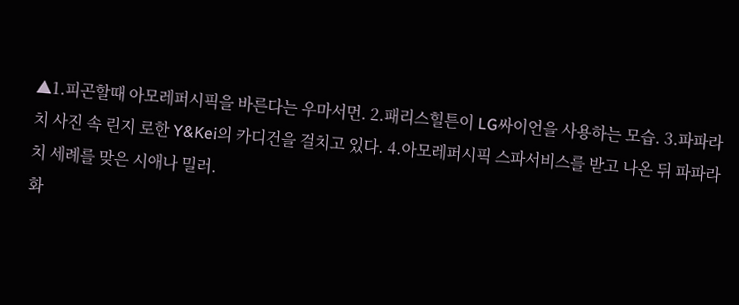▲1.피곤할때 아모레퍼시픽을 바른다는 우마서먼. 2.패리스힐튼이 LG싸이언을 사용하는 모습. 3.파파라치 사진 속 린지 로한 Y&Kei의 카디건을 걸치고 있다. 4.아모레퍼시픽 스파서비스를 받고 나온 뒤 파파라치 세례를 맞은 시애나 밀러.
화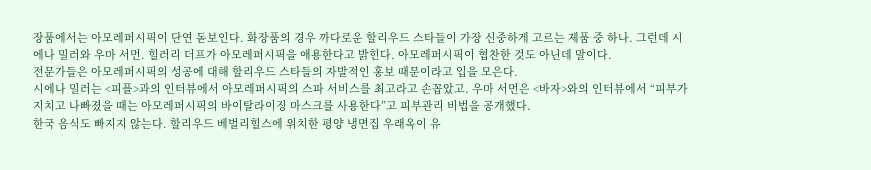장품에서는 아모레퍼시픽이 단연 돋보인다. 화장품의 경우 까다로운 할리우드 스타들이 가장 신중하게 고르는 제품 중 하나. 그런데 시에나 밀러와 우마 서먼. 힐러리 더프가 아모레퍼시픽을 애용한다고 밝힌다. 아모레퍼시픽이 협찬한 것도 아닌데 말이다.
전문가들은 아모레퍼시픽의 성공에 대해 할리우드 스타들의 자발적인 홍보 때문이라고 입을 모은다.
시에나 밀러는 <피플>과의 인터뷰에서 아모레퍼시픽의 스파 서비스를 최고라고 손꼽았고. 우마 서먼은 <바자>와의 인터뷰에서 “피부가 지치고 나빠졌을 때는 아모레퍼시픽의 바이탈라이징 마스크를 사용한다”고 피부관리 비법을 공개했다.
한국 음식도 빠지지 않는다. 할리우드 베벌리힐스에 위치한 평양 냉면집 우래옥이 유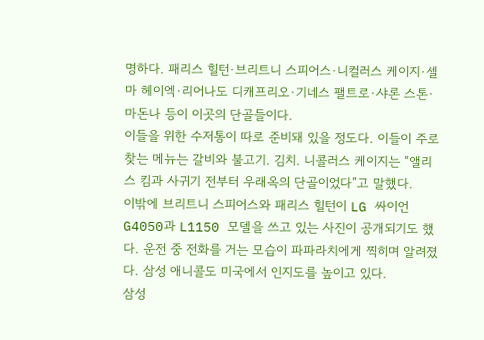명하다. 패리스 힐턴·브리트니 스피어스·니컬러스 케이지·셀마 헤이엑·리어나도 디캐프리오·기네스 팰트로·샤론 스톤·마돈나 등이 이곳의 단골들이다.
이들을 위한 수저통이 따로 준비돼 있을 정도다. 이들이 주로 찾는 메뉴는 갈비와 불고기. 김치. 니콜러스 케이지는 “앨리스 킴과 사귀기 전부터 우래옥의 단골이었다”고 말했다.
이밖에 브리트니 스피어스와 패리스 힐턴이 LG 싸이언 G4050과 L1150 모델을 쓰고 있는 사진이 공개되기도 했다. 운전 중 전화를 거는 모습이 파파라치에게 찍히며 알려졌다. 삼성 애니콜도 미국에서 인지도를 높이고 있다.
삼성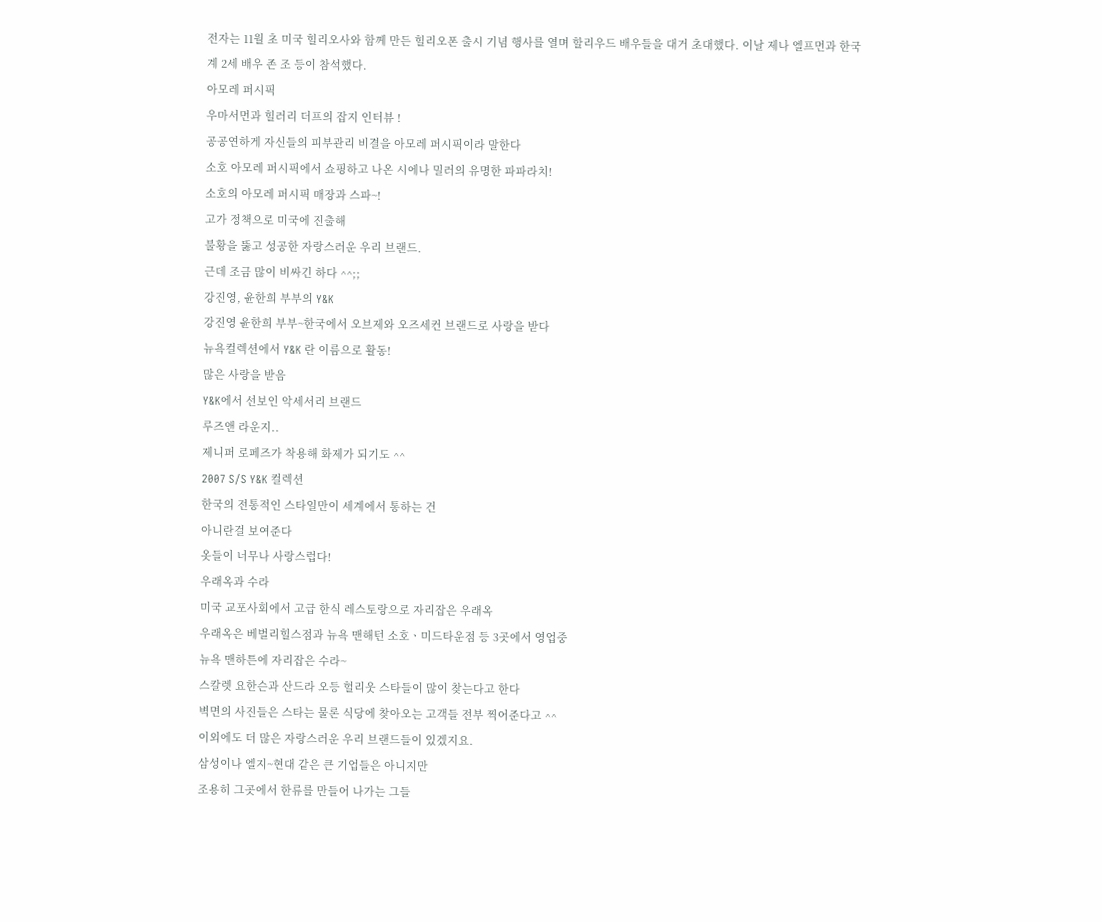전자는 11월 초 미국 힐리오사와 함께 만든 힐리오폰 출시 기념 행사를 열며 할리우드 배우들을 대거 초대했다. 이날 제나 엘프먼과 한국계 2세 배우 존 조 등이 참석했다.
아모레 퍼시픽
우마서먼과 힐러리 더프의 잡지 인터뷰 !
공공연하게 자신들의 피부관리 비결을 아모레 퍼시픽이라 말한다
소호 아모레 퍼시픽에서 쇼핑하고 나온 시에나 밀러의 유명한 파파라치!
소호의 아모레 퍼시픽 매장과 스파~!
고가 정책으로 미국에 진출해
불황을 뚫고 성공한 자랑스러운 우리 브랜드.
근데 조금 많이 비싸긴 하다 ^^;;
강진영, 윤한희 부부의 Y&K
강진영 윤한희 부부~한국에서 오브제와 오즈세컨 브랜드로 사랑을 받다
뉴욕컬렉션에서 Y&K 란 이름으로 활동!
많은 사랑을 받음
Y&K에서 선보인 악세서리 브랜드
루즈앤 라운지..
제니퍼 로페즈가 착용해 화제가 되기도 ^^
2007 S/S Y&K 컬렉션
한국의 전통적인 스타일만이 세계에서 통하는 건
아니란걸 보여준다
옷들이 너무나 사랑스럽다!
우래옥과 수라
미국 교포사회에서 고급 한식 레스토랑으로 자리잡은 우래옥
우래옥은 베벌리힐스점과 뉴욕 맨해턴 소호ㆍ미드타운점 등 3곳에서 영업중
뉴욕 맨하튼에 자리잡은 수라~
스칼렛 요한슨과 산드라 오등 헐리웃 스타들이 많이 찾는다고 한다
벽면의 사진들은 스타는 물론 식당에 찾아오는 고객들 전부 찍어준다고 ^^
이외에도 더 많은 자랑스러운 우리 브랜드들이 있겠지요.
삼성이나 엘지~현대 같은 큰 기업들은 아니지만
조용히 그곳에서 한류를 만들어 나가는 그들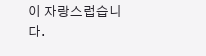이 자랑스럽습니다.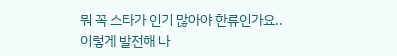뭐 꼭 스타가 인기 많아야 한류인가요..
이렇게 발전해 나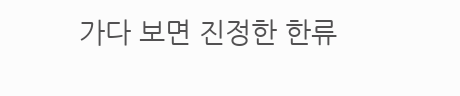가다 보면 진정한 한류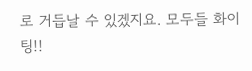로 거듭날 수 있겠지요. 모두들 화이팅!!